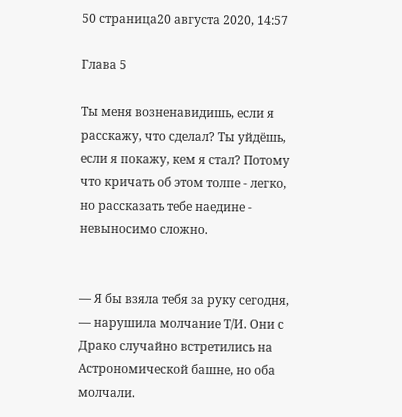50 страница20 августа 2020, 14:57

Глава 5

Ты меня возненавидишь, если я расскажу, что сделал? Ты уйдёшь, если я покажу, кем я стал? Потому что кричать об этом толпе - легко, но рассказать тебе наедине - невыносимо сложно.


— Я бы взяла тебя за руку сегодня, — нарушила молчание Т/И. Они с Драко случайно встретились на Астрономической башне, но оба молчали.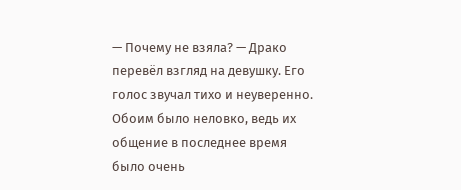— Почему не взяла? — Драко перевёл взгляд на девушку. Его голос звучал тихо и неуверенно. Обоим было неловко, ведь их общение в последнее время было очень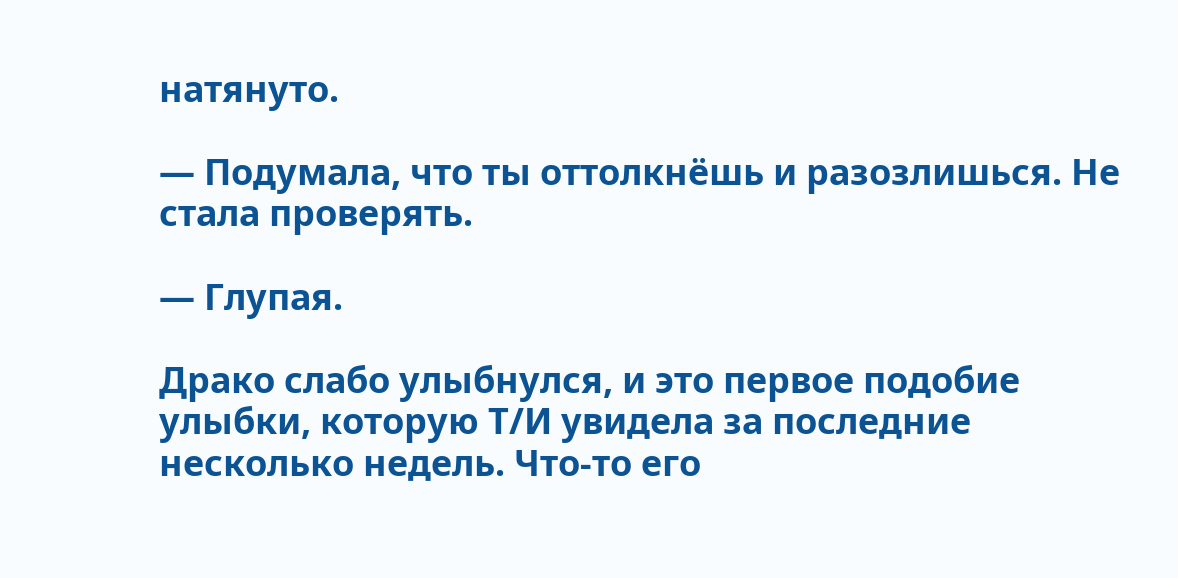натянуто.

— Подумала, что ты оттолкнёшь и разозлишься. Не стала проверять.

— Глупая.

Драко слабо улыбнулся, и это первое подобие улыбки, которую Т/И увидела за последние несколько недель. Что-то его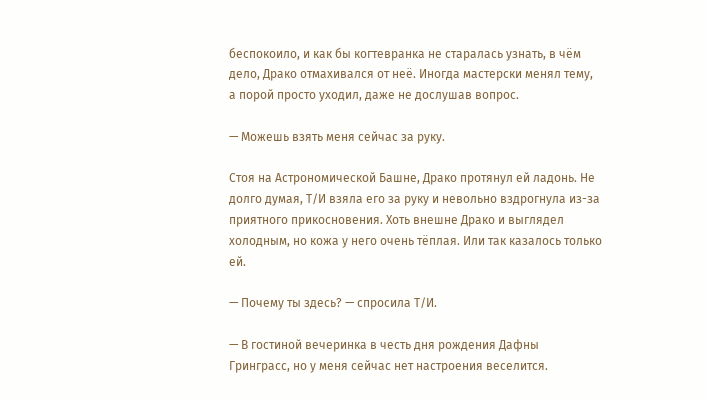беспокоило, и как бы когтевранка не старалась узнать, в чём дело, Драко отмахивался от неё. Иногда мастерски менял тему, а порой просто уходил, даже не дослушав вопрос.

— Можешь взять меня сейчас за руку.

Стоя на Астрономической Башне, Драко протянул ей ладонь. Не долго думая, Т/И взяла его за руку и невольно вздрогнула из-за приятного прикосновения. Хоть внешне Драко и выглядел холодным, но кожа у него очень тёплая. Или так казалось только ей.

— Почему ты здесь? — спросила Т/И.

— В гостиной вечеринка в честь дня рождения Дафны Гринграсс, но у меня сейчас нет настроения веселится.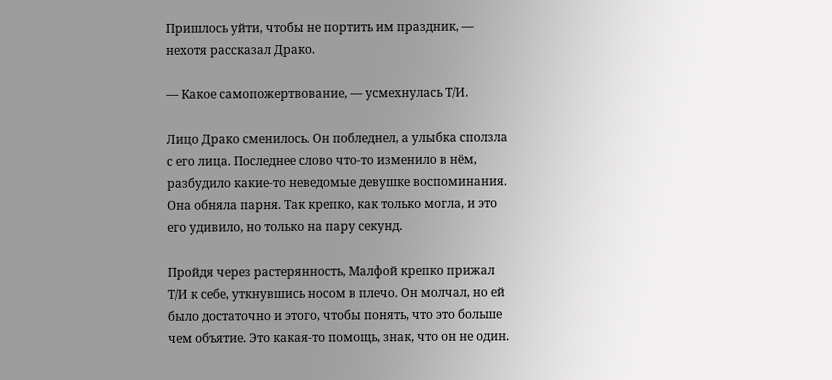Пришлось уйти, чтобы не портить им праздник, — нехотя рассказал Драко.

— Какое самопожертвование, — усмехнулась Т/И.

Лицо Драко сменилось. Он побледнел, а улыбка сползла с его лица. Последнее слово что-то изменило в нём, разбудило какие-то неведомые девушке воспоминания. Она обняла парня. Так крепко, как только могла, и это его удивило, но только на пару секунд.

Пройдя через растерянность, Малфой крепко прижал Т/И к себе, уткнувшись носом в плечо. Он молчал, но ей было достаточно и этого, чтобы понять, что это больше чем объятие. Это какая-то помощь, знак, что он не один.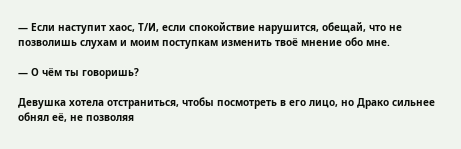— Если наступит хаос, Т/И, если спокойствие нарушится, обещай, что не позволишь слухам и моим поступкам изменить твоё мнение обо мне.

— О чём ты говоришь?

Девушка хотела отстраниться, чтобы посмотреть в его лицо, но Драко сильнее обнял её, не позволяя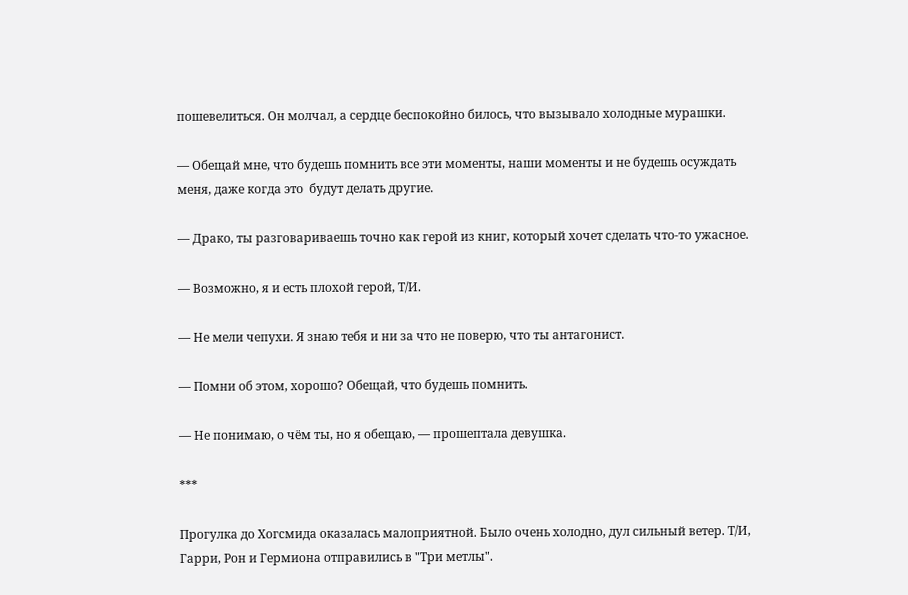пошевелиться. Он молчал, а сердце беспокойно билось, что вызывало холодные мурашки.

— Обещай мне, что будешь помнить все эти моменты, наши моменты и не будешь осуждать меня, даже когда это  будут делать другие.

— Драко, ты разговариваешь точно как герой из книг, который хочет сделать что-то ужасное.

— Возможно, я и есть плохой герой, Т/И.

— Не мели чепухи. Я знаю тебя и ни за что не поверю, что ты антагонист.

— Помни об этом, хорошо? Обещай, что будешь помнить.

— Не понимаю, о чём ты, но я обещаю, — прошептала девушка.

***

Прогулка до Хогсмида оказалась малоприятной. Было очень холодно, дул сильный ветер. Т/И, Гарри, Рон и Гермиона отправились в "Три метлы".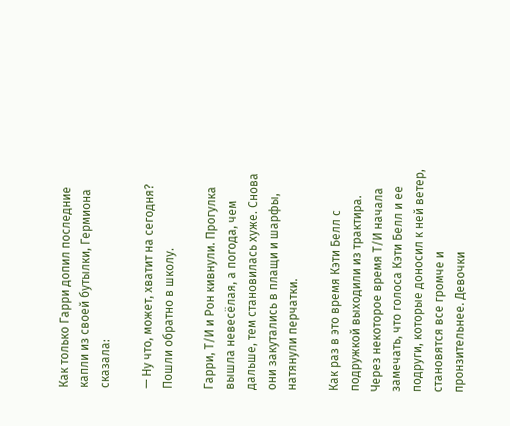Как только Гарри допил последние капли из своей бутылки, Гермиона сказала:

— Ну что, может, хватит на сегодня? Пошли обратно в школу.

Гарри, Т/И и Рон кивнули. Прогулка вышла невесёлая, а погода, чем дальше, тем становилась хуже. Снова они закутались в плащи и шарфы, натянули перчатки.

Как раз в это время Кэти Белл с подружкой выходили из трактира. Через некоторое время Т/И начала замечать, что голоса Кэти Белл и ее подруги, которые доносил к ней ветер, становятся все громче и пронзительнее. Девочки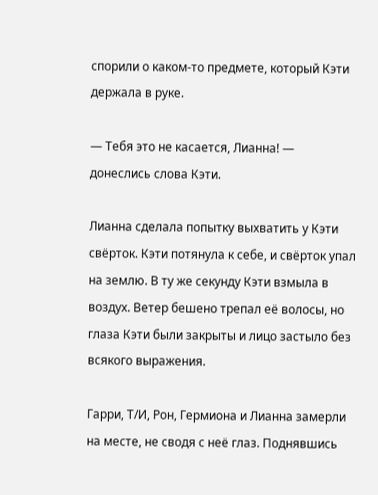спорили о каком-то предмете, который Кэти держала в руке.

— Тебя это не касается, Лианна! — донеслись слова Кэти.

Лианна сделала попытку выхватить у Кэти свёрток. Кэти потянула к себе, и свёрток упал на землю. В ту же секунду Кэти взмыла в воздух. Ветер бешено трепал её волосы, но глаза Кэти были закрыты и лицо застыло без всякого выражения.

Гарри, Т/И, Рон, Гермиона и Лианна замерли на месте, не сводя с неё глаз. Поднявшись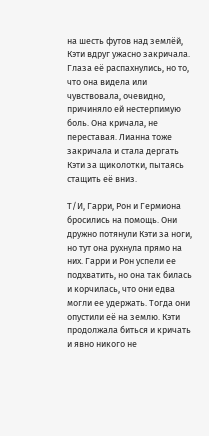на шесть футов над землёй, Кэти вдруг ужасно закричала. Глаза её распахнулись, но то, что она видела или чувствовала, очевидно, причиняло ей нестерпимую боль. Она кричала, не переставая. Лианна тоже закричала и стала дергать Кэти за щиколотки, пытаясь стащить её вниз.

Т/И, Гарри, Рон и Гермиона бросились на помощь. Они дружно потянули Кэти за ноги, но тут она рухнула прямо на них. Гарри и Рон успели ее подхватить, но она так билась и корчилась, что они едва могли ее удержать. Тогда они опустили её на землю. Кэти продолжала биться и кричать и явно никого не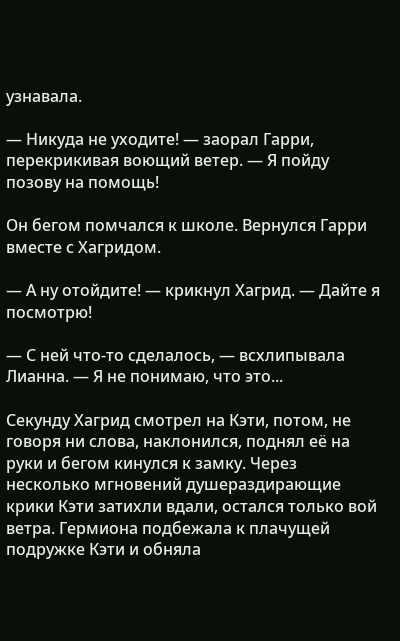узнавала.

— Никуда не уходите! — заорал Гарри, перекрикивая воющий ветер. — Я пойду позову на помощь!

Он бегом помчался к школе. Вернулся Гарри вместе с Хагридом.

— А ну отойдите! — крикнул Хагрид. — Дайте я посмотрю!

— С ней что-то сделалось, — всхлипывала Лианна. — Я не понимаю, что это...

Секунду Хагрид смотрел на Кэти, потом, не говоря ни слова, наклонился, поднял её на руки и бегом кинулся к замку. Через несколько мгновений душераздирающие крики Кэти затихли вдали, остался только вой ветра. Гермиона подбежала к плачущей подружке Кэти и обняла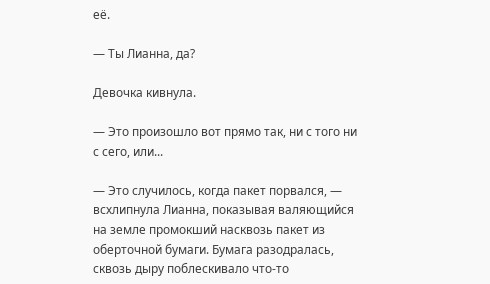её.

— Ты Лианна, да?

Девочка кивнула.

— Это произошло вот прямо так, ни с того ни с сего, или...

— Это случилось, когда пакет порвался, — всхлипнула Лианна, показывая валяющийся на земле промокший насквозь пакет из оберточной бумаги. Бумага разодралась, сквозь дыру поблескивало что-то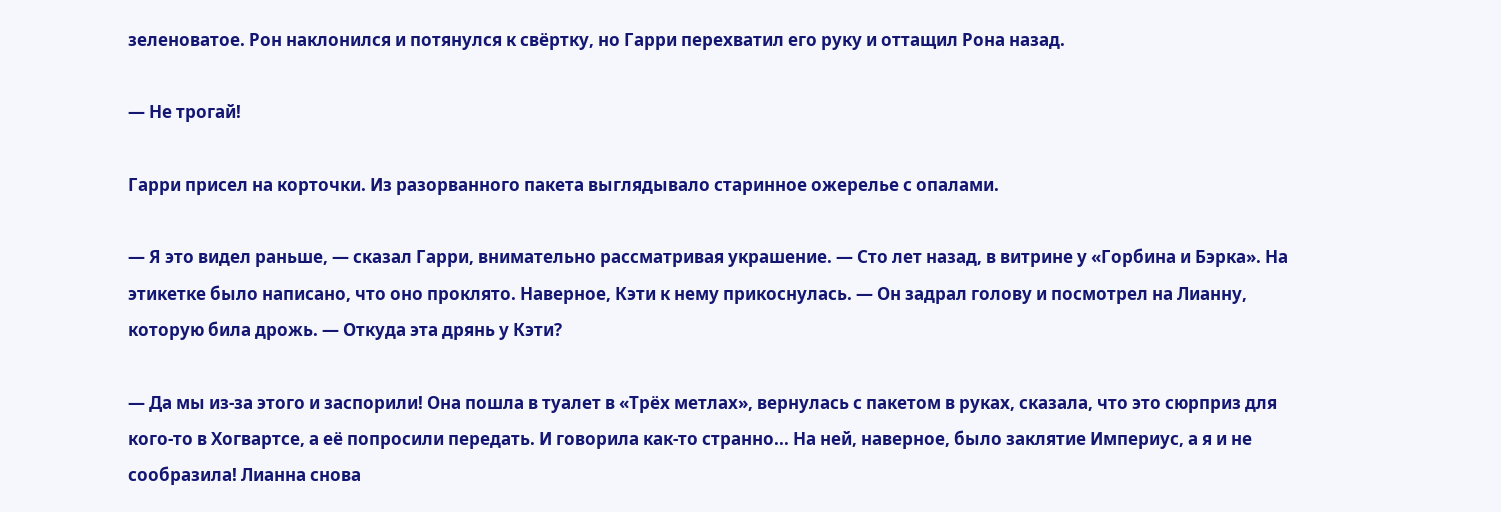зеленоватое. Рон наклонился и потянулся к свёртку, но Гарри перехватил его руку и оттащил Рона назад.

— Не трогай!

Гарри присел на корточки. Из разорванного пакета выглядывало старинное ожерелье с опалами.

— Я это видел раньше, — сказал Гарри, внимательно рассматривая украшение. — Сто лет назад, в витрине у «Горбина и Бэрка». На этикетке было написано, что оно проклято. Наверное, Кэти к нему прикоснулась. — Он задрал голову и посмотрел на Лианну, которую била дрожь. — Откуда эта дрянь у Кэти?

— Да мы из-за этого и заспорили! Она пошла в туалет в «Трёх метлах», вернулась с пакетом в руках, сказала, что это сюрприз для кого-то в Хогвартсе, а её попросили передать. И говорила как-то странно... На ней, наверное, было заклятие Империус, а я и не сообразила! Лианна снова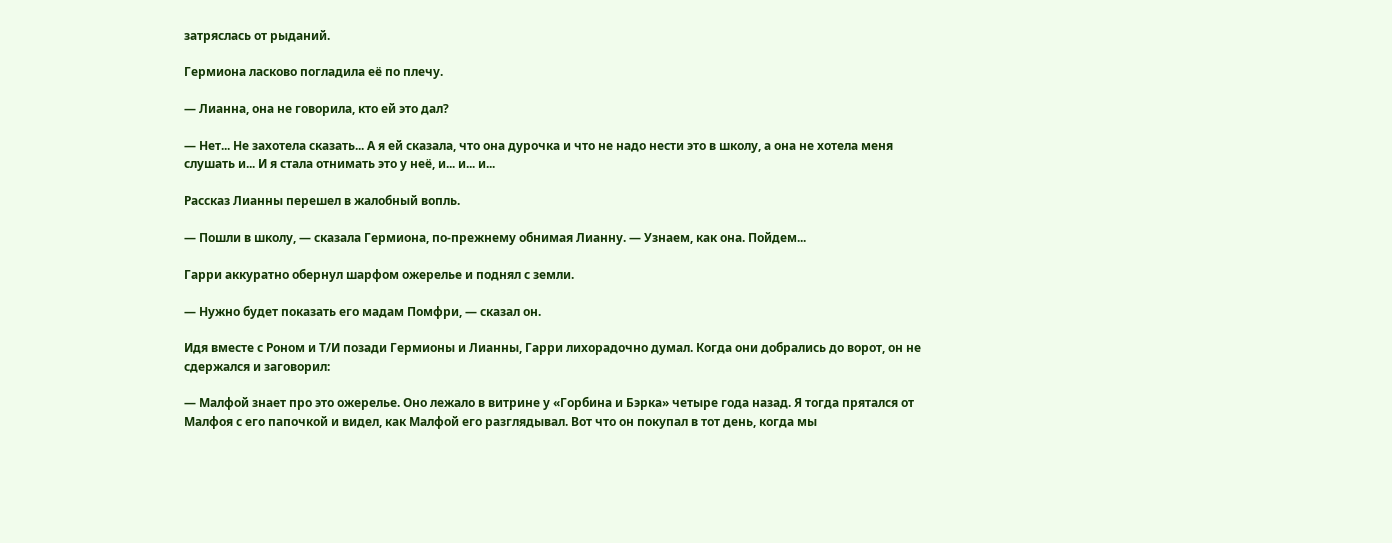затряслась от рыданий.

Гермиона ласково погладила её по плечу.

— Лианна, она не говорила, кто ей это дал?

— Нет... Не захотела сказать... А я ей сказала, что она дурочка и что не надо нести это в школу, а она не хотела меня слушать и... И я стала отнимать это у неё, и... и... и...

Рассказ Лианны перешел в жалобный вопль.

— Пошли в школу, — сказала Гермиона, по-прежнему обнимая Лианну. — Узнаем, как она. Пойдем...

Гарри аккуратно обернул шарфом ожерелье и поднял с земли.

— Нужно будет показать его мадам Помфри, — сказал он.

Идя вместе с Роном и Т/И позади Гермионы и Лианны, Гарри лихорадочно думал. Когда они добрались до ворот, он не сдержался и заговорил:

— Малфой знает про это ожерелье. Оно лежало в витрине у «Горбина и Бэрка» четыре года назад. Я тогда прятался от Малфоя с его папочкой и видел, как Малфой его разглядывал. Вот что он покупал в тот день, когда мы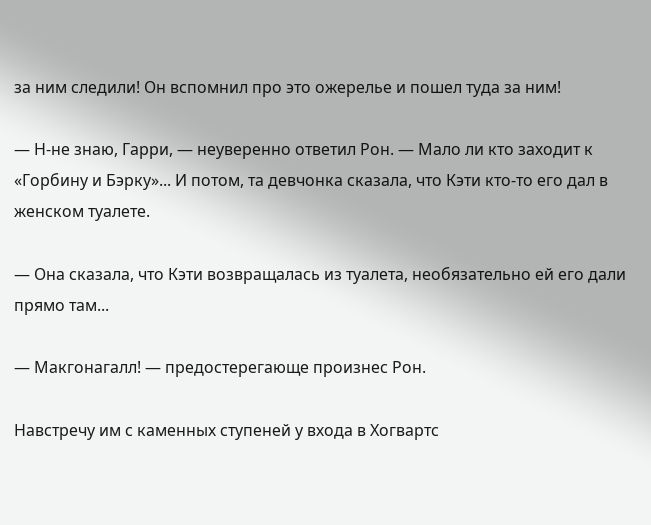за ним следили! Он вспомнил про это ожерелье и пошел туда за ним!

— Н-не знаю, Гарри, — неуверенно ответил Рон. — Мало ли кто заходит к «Горбину и Бэрку»... И потом, та девчонка сказала, что Кэти кто-то его дал в женском туалете.

— Она сказала, что Кэти возвращалась из туалета, необязательно ей его дали прямо там...

— Макгонагалл! — предостерегающе произнес Рон.

Навстречу им с каменных ступеней у входа в Хогвартс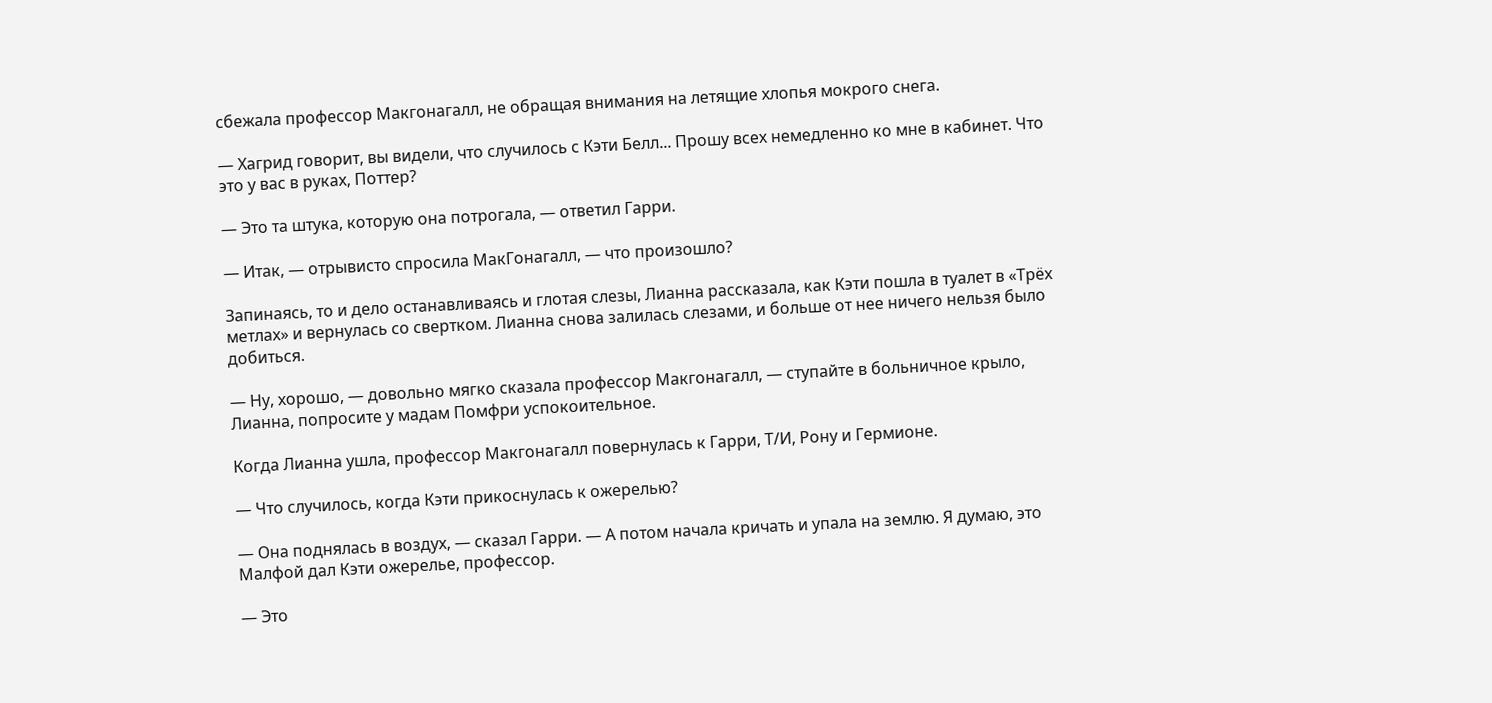сбежала профессор Макгонагалл, не обращая внимания на летящие хлопья мокрого снега.

— Хагрид говорит, вы видели, что случилось с Кэти Белл... Прошу всех немедленно ко мне в кабинет. Что это у вас в руках, Поттер?

— Это та штука, которую она потрогала, — ответил Гарри.

— Итак, — отрывисто спросила МакГонагалл, — что произошло?

Запинаясь, то и дело останавливаясь и глотая слезы, Лианна рассказала, как Кэти пошла в туалет в «Трёх метлах» и вернулась со свертком. Лианна снова залилась слезами, и больше от нее ничего нельзя было добиться.

— Ну, хорошо, — довольно мягко сказала профессор Макгонагалл, — ступайте в больничное крыло, Лианна, попросите у мадам Помфри успокоительное.

Когда Лианна ушла, профессор Макгонагалл повернулась к Гарри, Т/И, Рону и Гермионе.

— Что случилось, когда Кэти прикоснулась к ожерелью?

— Она поднялась в воздух, — сказал Гарри. — А потом начала кричать и упала на землю. Я думаю, это Малфой дал Кэти ожерелье, профессор.

— Это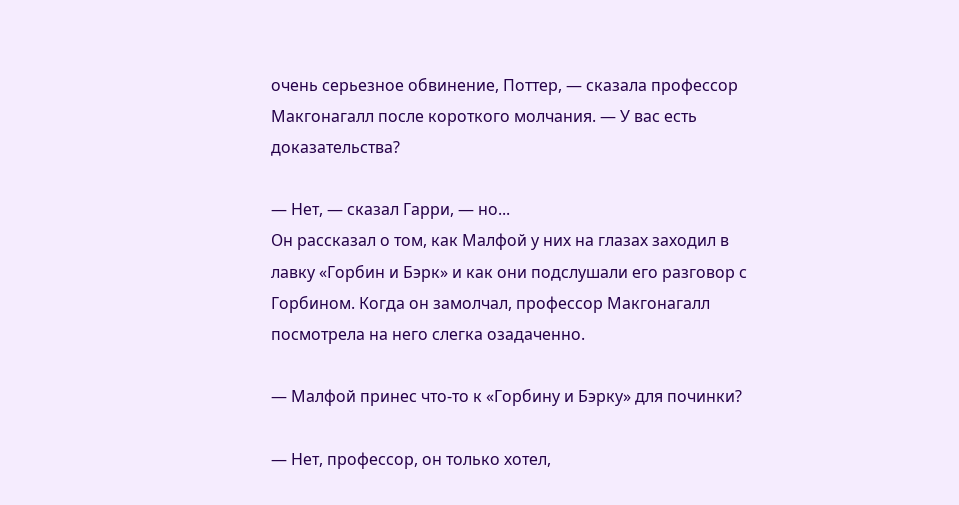очень серьезное обвинение, Поттер, — сказала профессор Макгонагалл после короткого молчания. — У вас есть доказательства?

— Нет, — сказал Гарри, — но...
Он рассказал о том, как Малфой у них на глазах заходил в лавку «Горбин и Бэрк» и как они подслушали его разговор с Горбином. Когда он замолчал, профессор Макгонагалл посмотрела на него слегка озадаченно.

— Малфой принес что-то к «Горбину и Бэрку» для починки?

— Нет, профессор, он только хотел,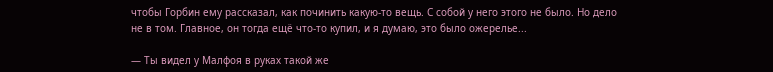чтобы Горбин ему рассказал, как починить какую-то вещь. С собой у него этого не было. Но дело не в том. Главное, он тогда ещё что-то купил, и я думаю, это было ожерелье...

— Ты видел у Малфоя в руках такой же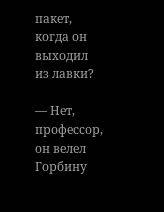пакет, когда он выходил из лавки?

— Нет, профессор, он велел Горбину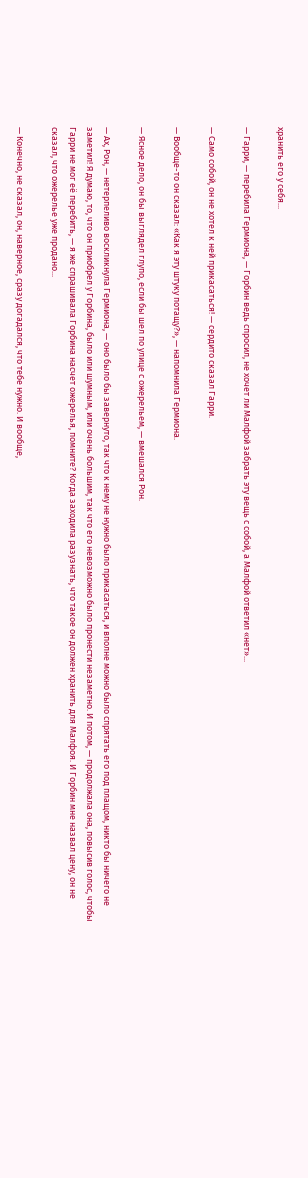хранить его у себя...

— Гарри, — перебила Гермиона, — Горбин ведь спросил, не хочет ли Малфой забрать эту вещь с собой, а Малфой ответил «нет»...

— Само собой, он не хотел к ней прикасаться! — сердито сказал Гарри.

— Вообще-то он сказал: «Как я эту штуку потащу?», — напомнила Гермиона.

— Ясное дело, он бы выглядел глупо, если бы шел по улице с ожерельем, — вмешался Рон.

— Ах, Рон, — нетерпеливо воскликнула Гермиона, — оно было бы завернуто, так что к нему не нужно было прикасаться, и вполне можно было спрятать его под плащом, никто бы ничего не заметил! Я думаю, то, что он приобрел у Горбина, было или шумным, или очень большим, так что его невозможно было пронести незаметно. И потом, — продолжала она, повысив голос, чтобы Гарри не мог её перебить, — я же спрашивала Горбина насчет ожерелья, помните? Когда заходила разузнать, что такое он должен хранить для Малфоя. И Горбин мне назвал цену, он не сказал, что ожерелье уже продано...

— Конечно, не сказал, он, наверное, сразу догадался, что тебе нужно. И вообще,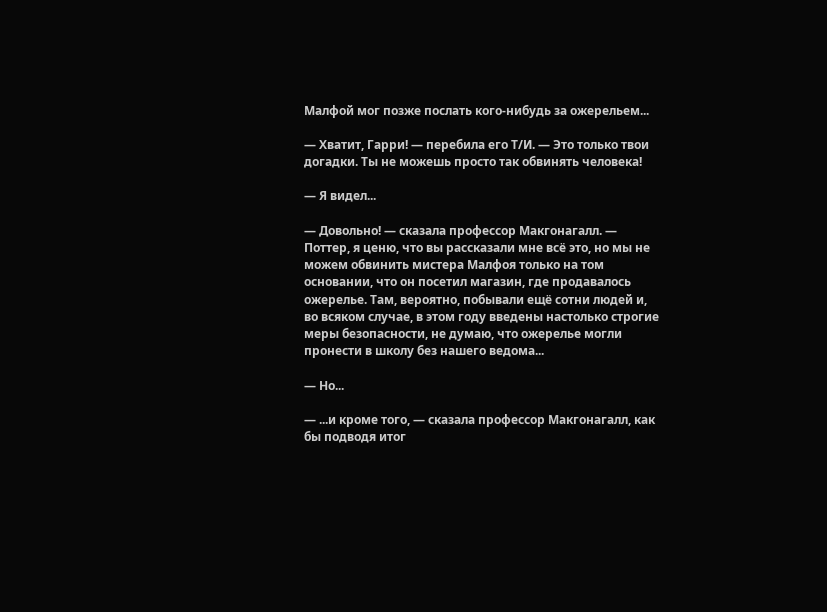Малфой мог позже послать кого-нибудь за ожерельем...

— Хватит, Гарри! — перебила его Т/И. — Это только твои догадки. Ты не можешь просто так обвинять человека!

— Я видел...

— Довольно! — сказала профессор Макгонагалл. — Поттер, я ценю, что вы рассказали мне всё это, но мы не можем обвинить мистера Малфоя только на том основании, что он посетил магазин, где продавалось ожерелье. Там, вероятно, побывали ещё сотни людей и, во всяком случае, в этом году введены настолько строгие меры безопасности, не думаю, что ожерелье могли пронести в школу без нашего ведома...

— Но...

— ...и кроме того, — сказала профессор Макгонагалл, как бы подводя итог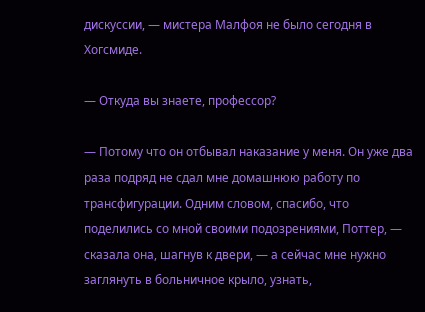дискуссии, — мистера Малфоя не было сегодня в Хогсмиде.

— Откуда вы знаете, профессор?

— Потому что он отбывал наказание у меня. Он уже два раза подряд не сдал мне домашнюю работу по трансфигурации. Одним словом, спасибо, что поделились со мной своими подозрениями, Поттер, — сказала она, шагнув к двери, — а сейчас мне нужно заглянуть в больничное крыло, узнать,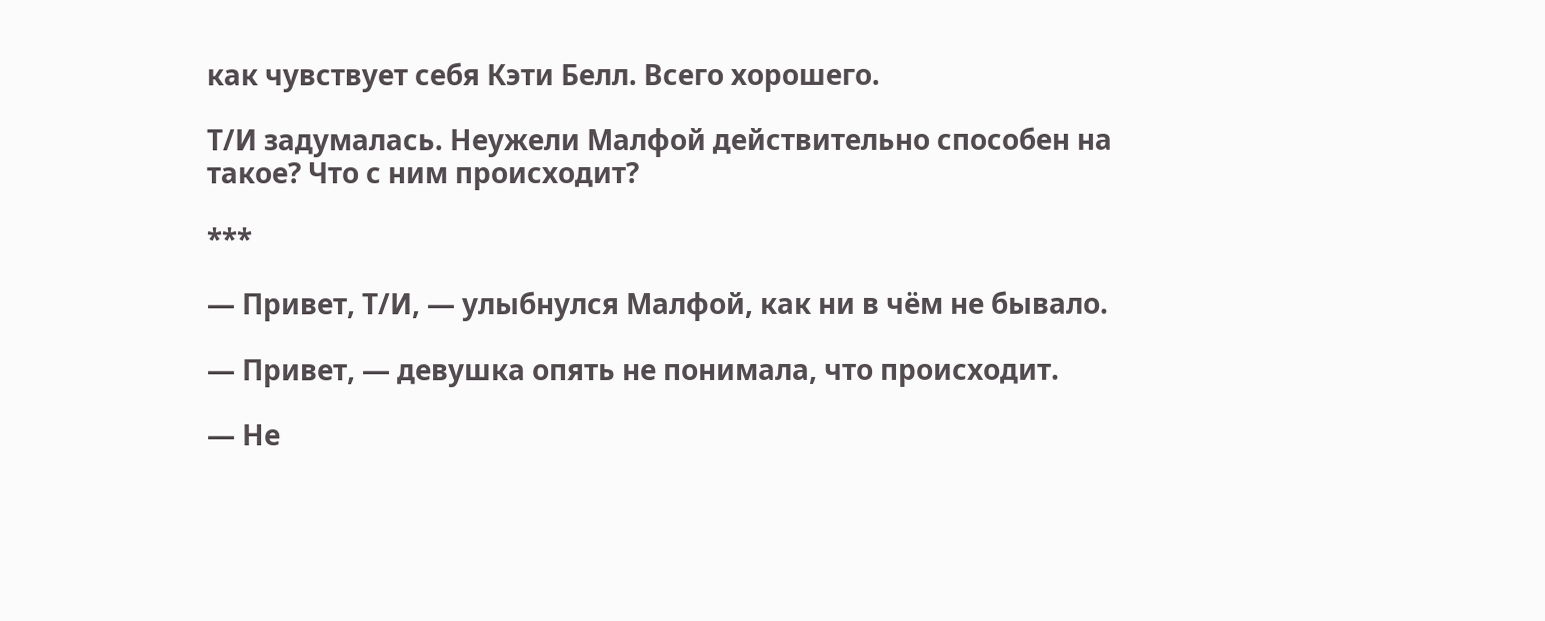как чувствует себя Кэти Белл. Всего хорошего.

Т/И задумалась. Неужели Малфой действительно способен на такое? Что с ним происходит?

***

— Привет, Т/И, — улыбнулся Малфой, как ни в чём не бывало.

— Привет, — девушка опять не понимала, что происходит.

— Не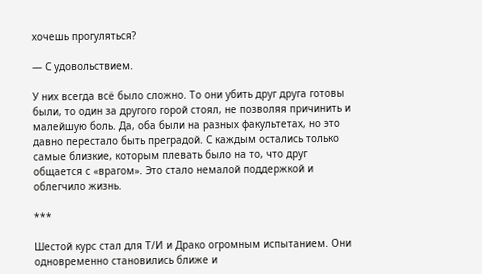хочешь прогуляться?

— С удовольствием.

У них всегда всё было сложно. То они убить друг друга готовы были, то один за другого горой стоял, не позволяя причинить и малейшую боль. Да, оба были на разных факультетах, но это давно перестало быть преградой. С каждым остались только самые близкие, которым плевать было на то, что друг общается с «врагом». Это стало немалой поддержкой и облегчило жизнь.

***

Шестой курс стал для Т/И и Драко огромным испытанием. Они одновременно становились ближе и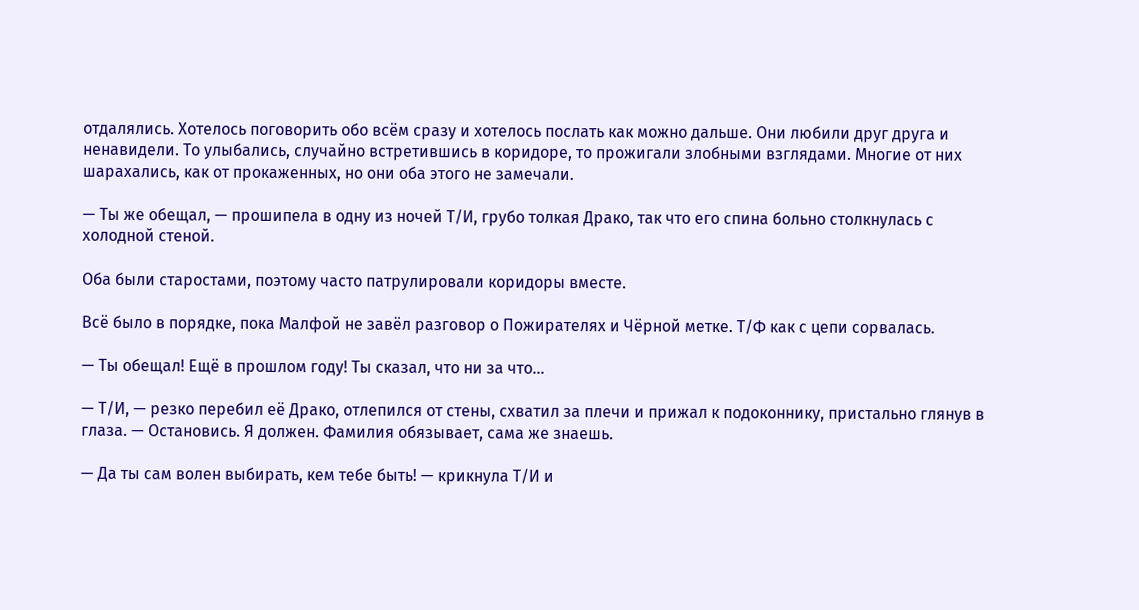отдалялись. Хотелось поговорить обо всём сразу и хотелось послать как можно дальше. Они любили друг друга и ненавидели. То улыбались, случайно встретившись в коридоре, то прожигали злобными взглядами. Многие от них шарахались, как от прокаженных, но они оба этого не замечали.

— Ты же обещал, — прошипела в одну из ночей Т/И, грубо толкая Драко, так что его спина больно столкнулась с холодной стеной.

Оба были старостами, поэтому часто патрулировали коридоры вместе.

Всё было в порядке, пока Малфой не завёл разговор о Пожирателях и Чёрной метке. Т/Ф как с цепи сорвалась.

— Ты обещал! Ещё в прошлом году! Ты сказал, что ни за что...

— Т/И, — резко перебил её Драко, отлепился от стены, схватил за плечи и прижал к подоконнику, пристально глянув в глаза. — Остановись. Я должен. Фамилия обязывает, сама же знаешь.

— Да ты сам волен выбирать, кем тебе быть! — крикнула Т/И и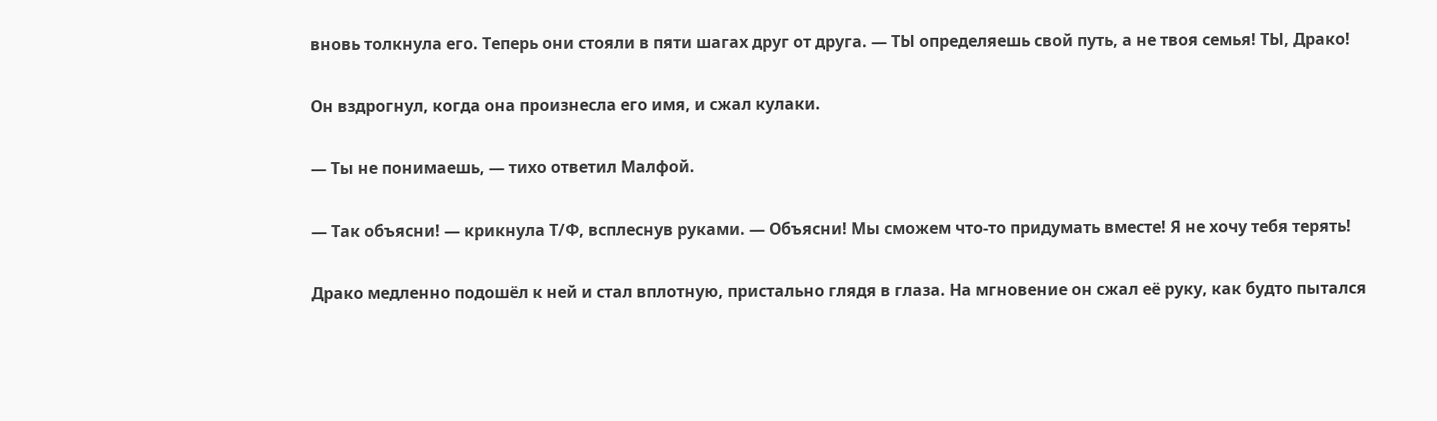вновь толкнула его. Теперь они стояли в пяти шагах друг от друга. — ТЫ определяешь свой путь, а не твоя семья! ТЫ, Драко!

Он вздрогнул, когда она произнесла его имя, и сжал кулаки.

— Ты не понимаешь, — тихо ответил Малфой.

— Так объясни! — крикнула Т/Ф, всплеснув руками. — Объясни! Мы сможем что-то придумать вместе! Я не хочу тебя терять!

Драко медленно подошёл к ней и стал вплотную, пристально глядя в глаза. На мгновение он сжал её руку, как будто пытался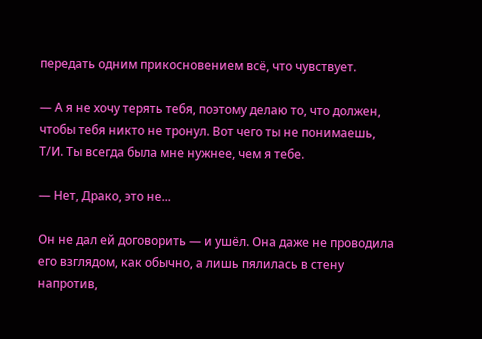передать одним прикосновением всё, что чувствует.

— А я не хочу терять тебя, поэтому делаю то, что должен, чтобы тебя никто не тронул. Вот чего ты не понимаешь, Т/И. Ты всегда была мне нужнее, чем я тебе.

— Нет, Драко, это не...

Он не дал ей договорить — и ушёл. Она даже не проводила его взглядом, как обычно, а лишь пялилась в стену напротив,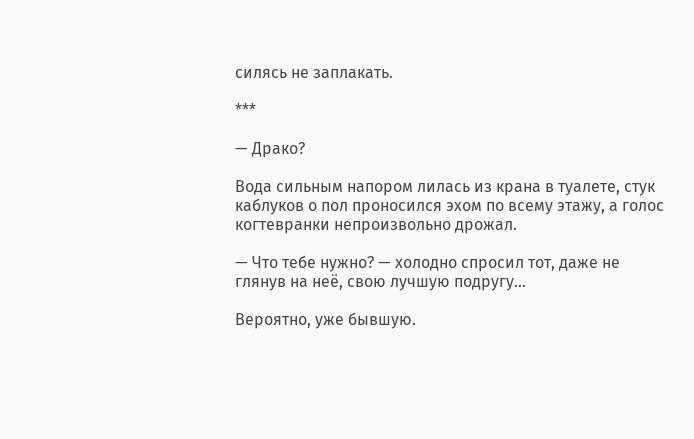силясь не заплакать.

***

— Драко?

Вода сильным напором лилась из крана в туалете, стук каблуков о пол проносился эхом по всему этажу, а голос когтевранки непроизвольно дрожал.

— Что тебе нужно? — холодно спросил тот, даже не глянув на неё, свою лучшую подругу...

Вероятно, уже бывшую.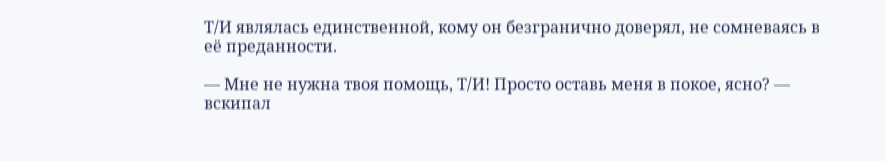Т/И являлась единственной, кому он безгранично доверял, не сомневаясь в её преданности.

— Мне не нужна твоя помощь, Т/И! Просто оставь меня в покое, ясно? — вскипал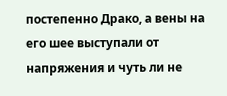постепенно Драко, а вены на его шее выступали от напряжения и чуть ли не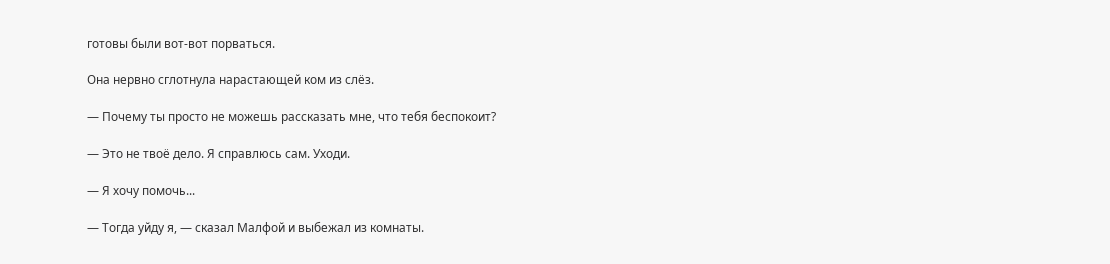готовы были вот-вот порваться.

Она нервно сглотнула нарастающей ком из слёз.

— Почему ты просто не можешь рассказать мне, что тебя беспокоит?

— Это не твоё дело. Я справлюсь сам. Уходи.

— Я хочу помочь...

— Тогда уйду я, — сказал Малфой и выбежал из комнаты.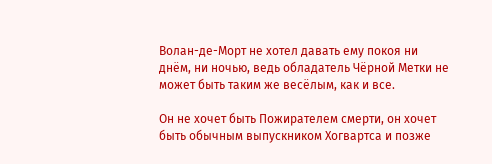Волан-де-Морт не хотел давать ему покоя ни днём, ни ночью, ведь обладатель Чёрной Метки не может быть таким же весёлым, как и все.

Он не хочет быть Пожирателем смерти, он хочет быть обычным выпускником Хогвартса и позже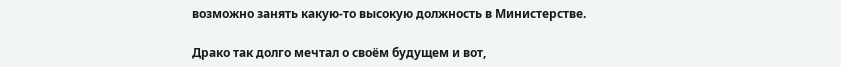возможно занять какую-то высокую должность в Министерстве.

Драко так долго мечтал о своём будущем и вот,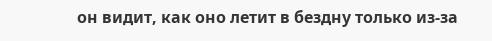он видит, как оно летит в бездну только из-за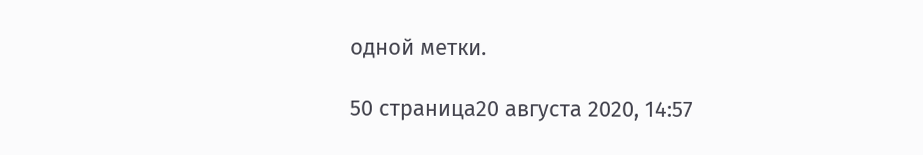одной метки.

50 страница20 августа 2020, 14:57